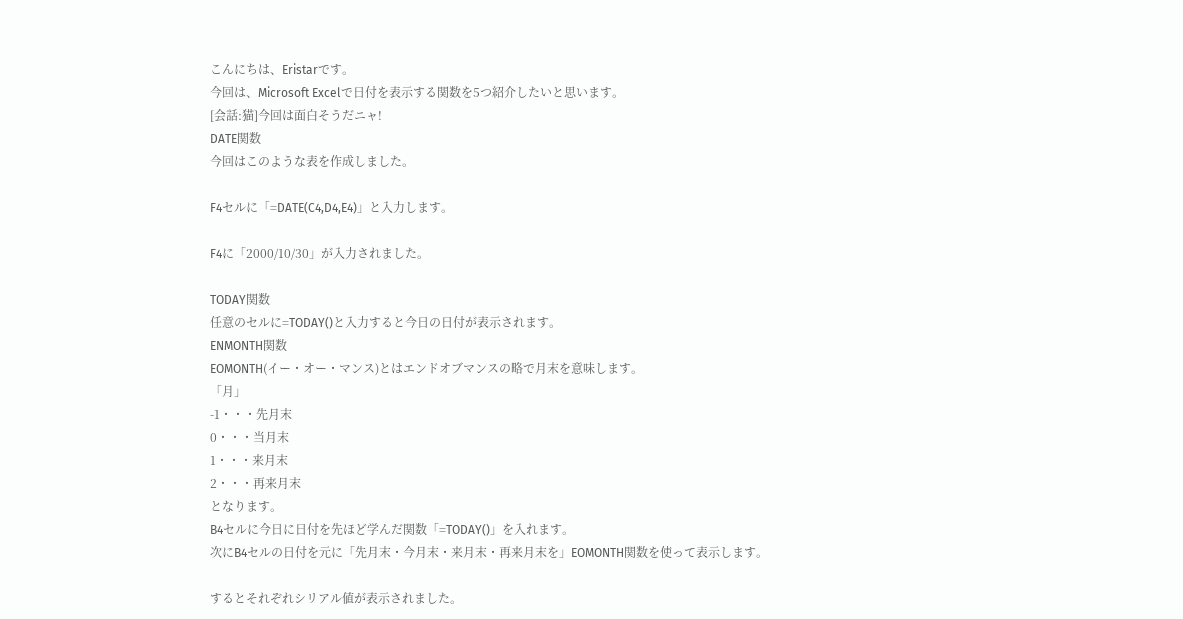こんにちは、Eristarです。
今回は、Microsoft Excelで日付を表示する関数を5つ紹介したいと思います。
[会話:猫]今回は面白そうだニャ!
DATE関数
今回はこのような表を作成しました。

F4セルに「=DATE(C4,D4,E4)」と入力します。

F4に「2000/10/30」が入力されました。

TODAY関数
任意のセルに=TODAY()と入力すると今日の日付が表示されます。
ENMONTH関数
EOMONTH(イー・オー・マンス)とはエンドオブマンスの略で月末を意味します。
「月」
-1・・・先月末
0・・・当月末
1・・・来月末
2・・・再来月末
となります。
B4セルに今日に日付を先ほど学んだ関数「=TODAY()」を入れます。
次にB4セルの日付を元に「先月末・今月末・来月末・再来月末を」EOMONTH関数を使って表示します。

するとそれぞれシリアル値が表示されました。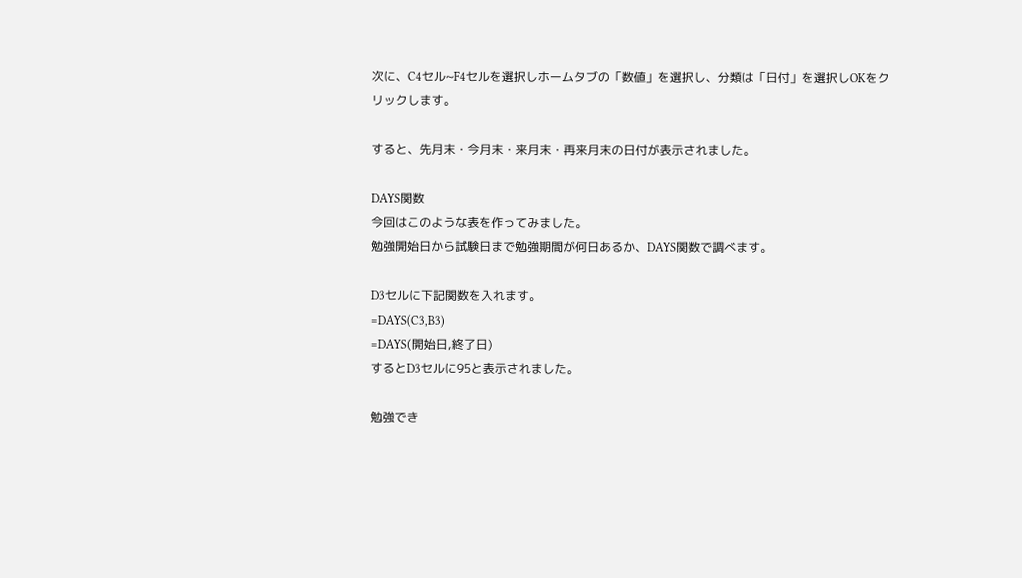次に、C4セル~F4セルを選択しホームタブの「数値」を選択し、分類は「日付」を選択しOKをクリックします。

すると、先月末・今月末・来月末・再来月末の日付が表示されました。

DAYS関数
今回はこのような表を作ってみました。
勉強開始日から試験日まで勉強期間が何日あるか、DAYS関数で調べます。

D3セルに下記関数を入れます。
=DAYS(C3,B3)
=DAYS(開始日,終了日)
するとD3セルに95と表示されました。

勉強でき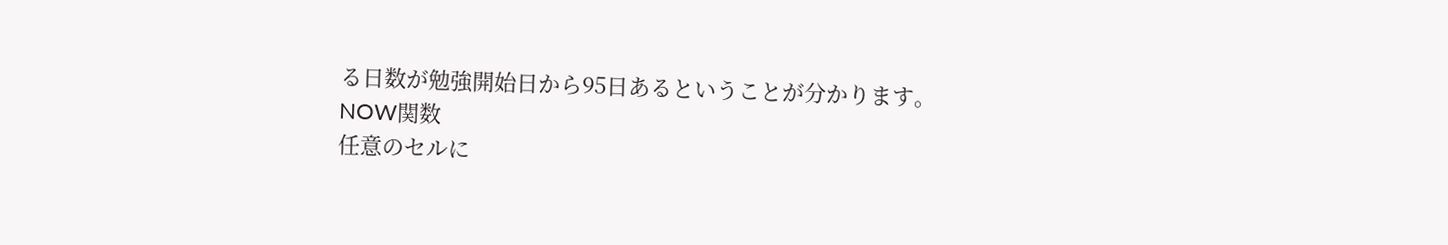る日数が勉強開始日から95日あるということが分かります。
NOW関数
任意のセルに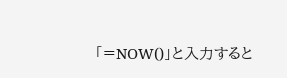「=NOW()」と入力すると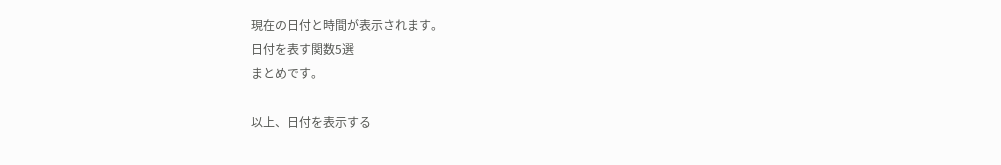現在の日付と時間が表示されます。
日付を表す関数5選
まとめです。

以上、日付を表示する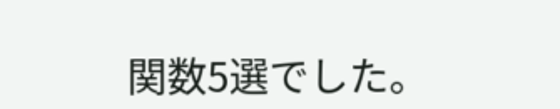関数5選でした。